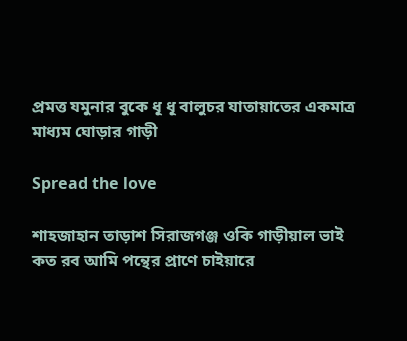প্রমত্ত যমুনার বুকে ধূ ধূ বালুচর যাতায়াতের একমাত্র মাধ্যম ঘোড়ার গাড়ী

Spread the love

শাহজাহান তাড়াশ সিরাজগঞ্জ ওকি গাড়ীয়াল ভাই কত রব আমি পন্থের প্রাণে চাইয়ারে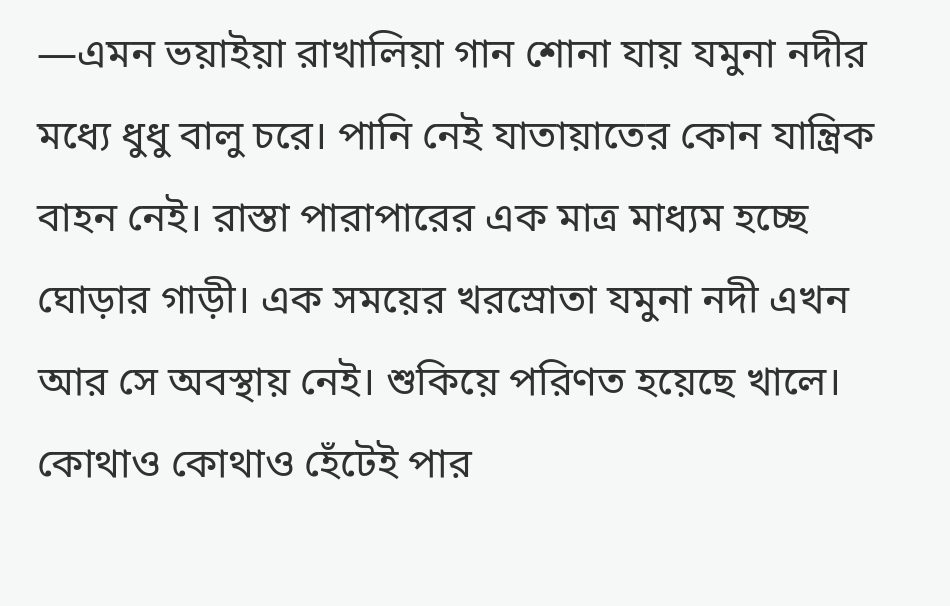—এমন ভয়াইয়া রাখালিয়া গান শোনা যায় যমুনা নদীর মধ্যে ধুধু বালু চরে। পানি নেই যাতায়াতের কোন যান্ত্রিক বাহন নেই। রাস্তা পারাপারের এক মাত্র মাধ্যম হচ্ছে ঘোড়ার গাড়ী। এক সময়ের খরস্রোতা যমুনা নদী এখন আর সে অবস্থায় নেই। শুকিয়ে পরিণত হয়েছে খালে। কোথাও কোথাও হেঁটেই পার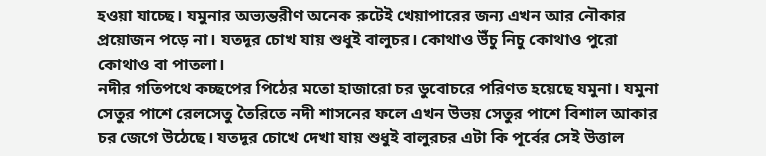হওয়া যাচ্ছে। যমুনার অভ্যন্তরীণ অনেক রুটেই খেয়াপারের জন্য এখন আর নৌকার প্রয়োজন পড়ে না। যতদূর চোখ যায় শুধুই বালুচর। কোথাও উঁচু নিচু কোথাও পুরো কোথাও বা পাতলা।
নদীর গতিপথে কচ্ছপের পিঠের মতো হাজারো চর ডুবোচরে পরিণত হয়েছে যমুনা। যমুনা সেতুর পাশে রেলসেতু তৈরিতে নদী শাসনের ফলে এখন উভয় সেতুর পাশে বিশাল আকার চর জেগে উঠেছে। যতদূর চোখে দেখা যায় শুধুই বালুরচর এটা কি পূর্বের সেই উত্তাল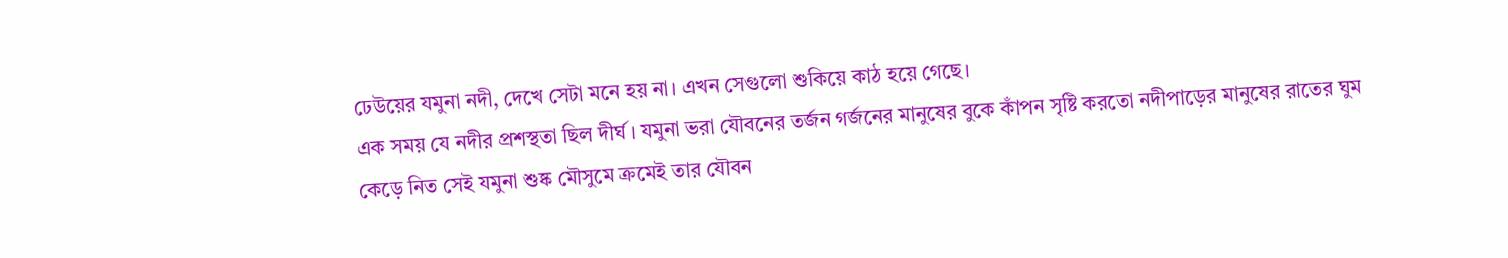ঢেউয়ের যমুনা নদী, দেখে সেটা মনে হয় না। এখন সেগুলো শুকিয়ে কাঠ হয়ে গেছে।
এক সময় যে নদীর প্রশস্থতা ছিল দীর্ঘ। যমুনা ভরা যৌবনের তর্জন গর্জনের মানুষের বুকে কাঁপন সৃষ্টি করতো নদীপাড়ের মানুষের রাতের ঘুম কেড়ে নিত সেই যমুনা শুষ্ক মৌসুমে ক্রমেই তার যৌবন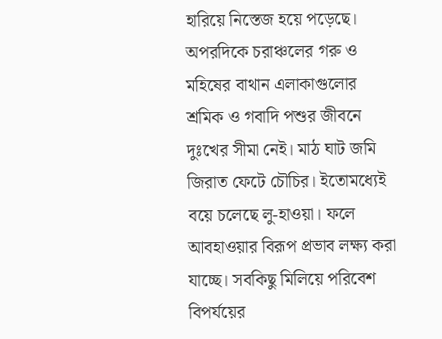হারিয়ে নিস্তেজ হয়ে পড়েছে।
অপরদিকে চরাঞ্চলের গরু ও মহিষের বাথান এলাকাগুলোর শ্রমিক ও গবাদি পশুর জীবনে দুঃখের সীমা নেই। মাঠ ঘাট জমি জিরাত ফেটে চৌচির। ইতোমধ্যেই বয়ে চলেছে লু-হাওয়া। ফলে আবহাওয়ার বিরূপ প্রভাব লক্ষ্য করা যাচ্ছে। সবকিছু মিলিয়ে পরিবেশ বিপর্যয়ের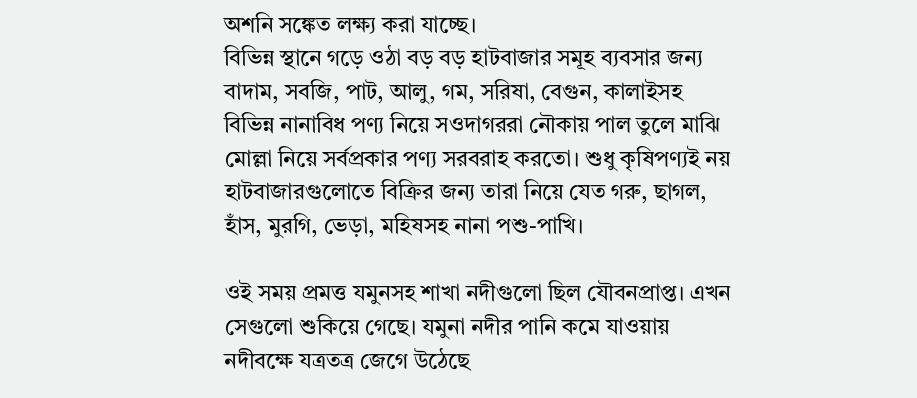অশনি সঙ্কেত লক্ষ্য করা যাচ্ছে।
বিভিন্ন স্থানে গড়ে ওঠা বড় বড় হাটবাজার সমূহ ব্যবসার জন্য বাদাম, সবজি, পাট, আলু, গম, সরিষা, বেগুন, কালাইসহ বিভিন্ন নানাবিধ পণ্য নিয়ে সওদাগররা নৌকায় পাল তুলে মাঝি মোল্লা নিয়ে সর্বপ্রকার পণ্য সরবরাহ করতো। শুধু কৃষিপণ্যই নয় হাটবাজারগুলোতে বিক্রির জন্য তারা নিয়ে যেত গরু, ছাগল, হাঁস, মুরগি, ভেড়া, মহিষসহ নানা পশু-পাখি।

ওই সময় প্রমত্ত যমুনসহ শাখা নদীগুলো ছিল যৌবনপ্রাপ্ত। এখন সেগুলো শুকিয়ে গেছে। যমুনা নদীর পানি কমে যাওয়ায় নদীবক্ষে যত্রতত্র জেগে উঠেছে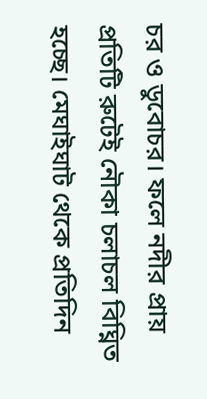চর ও ডুবোচর। ফলে নদীর প্রায় প্রতিটি রুটেই নৌকা চলাচল বিঘ্নিত হচ্ছে। মেঘাইঘাট থেকে প্রতিদিন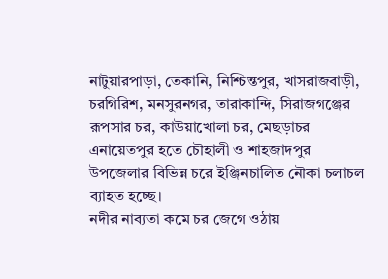নাটুয়ারপাড়া, তেকানি, নিশ্চিন্তপুর, খাসরাজবাড়ী, চরগিরিশ, মনসুরনগর, তারাকান্দি, সিরাজগঞ্জের রূপসার চর, কাউয়াখোলা চর, মেছড়াচর এনায়েতপুর হতে চৌহালী ও শাহজাদপুর উপজেলার বিভিন্ন চরে ইঞ্জিনচালিত নৌকা চলাচল ব্যাহত হচ্ছে।
নদীর নাব্যতা কমে চর জেগে ওঠায়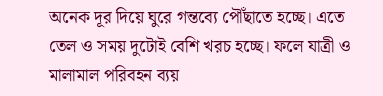অনেক দূর দিয়ে ঘুরে গন্তব্যে পৌঁছাতে হচ্ছে। এতে তেল ও সময় দুটোই বেশি খরচ হচ্ছে। ফলে যাত্রী ও মালামাল পরিবহন ব্যয়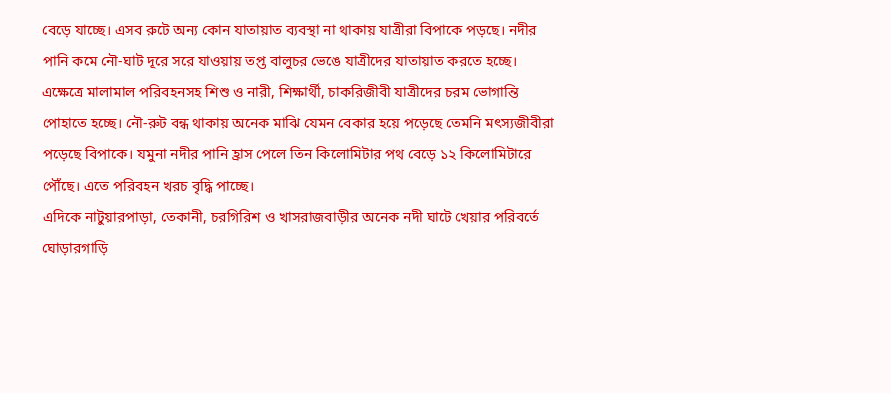বেড়ে যাচ্ছে। এসব রুটে অন্য কোন যাতায়াত ব্যবস্থা না থাকায় যাত্রীরা বিপাকে পড়ছে। নদীর পানি কমে নৌ-ঘাট দূরে সরে যাওয়ায় তপ্ত বালুচর ভেঙে যাত্রীদের যাতায়াত করতে হচ্ছে।
এক্ষেত্রে মালামাল পরিবহনসহ শিশু ও নারী, শিক্ষার্থী, চাকরিজীবী যাত্রীদের চরম ভোগান্তি পোহাতে হচ্ছে। নৌ-রুট বন্ধ থাকায় অনেক মাঝি যেমন বেকার হয়ে পড়েছে তেমনি মৎস্যজীবীরা পড়েছে বিপাকে। যমুনা নদীর পানি হ্রাস পেলে তিন কিলোমিটার পথ বেড়ে ১২ কিলোমিটারে পৌঁছে। এতে পরিবহন খরচ বৃদ্ধি পাচ্ছে।
এদিকে নাটুয়ারপাড়া, তেকানী, চরগিরিশ ও খাসরাজবাড়ীর অনেক নদী ঘাটে খেয়ার পরিবর্তে ঘোড়ারগাড়ি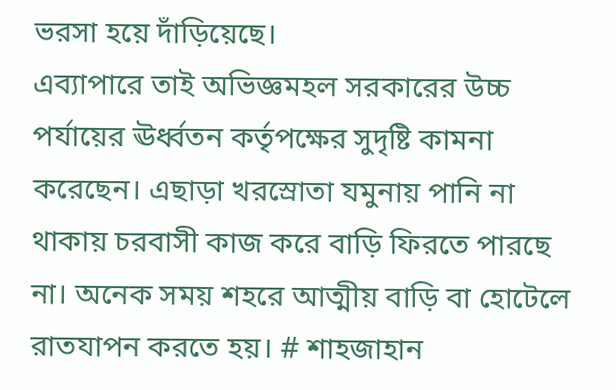ভরসা হয়ে দাঁড়িয়েছে।
এব্যাপারে তাই অভিজ্ঞমহল সরকারের উচ্চ পর্যায়ের ঊর্ধ্বতন কর্তৃপক্ষের সুদৃষ্টি কামনা করেছেন। এছাড়া খরস্রোতা যমুনায় পানি না থাকায় চরবাসী কাজ করে বাড়ি ফিরতে পারছে না। অনেক সময় শহরে আত্মীয় বাড়ি বা হোটেলে রাতযাপন করতে হয়। # শাহজাহান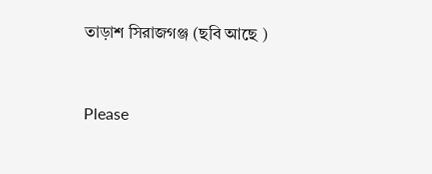তাড়াশ সিরাজগঞ্জ (ছবি আছে )



Please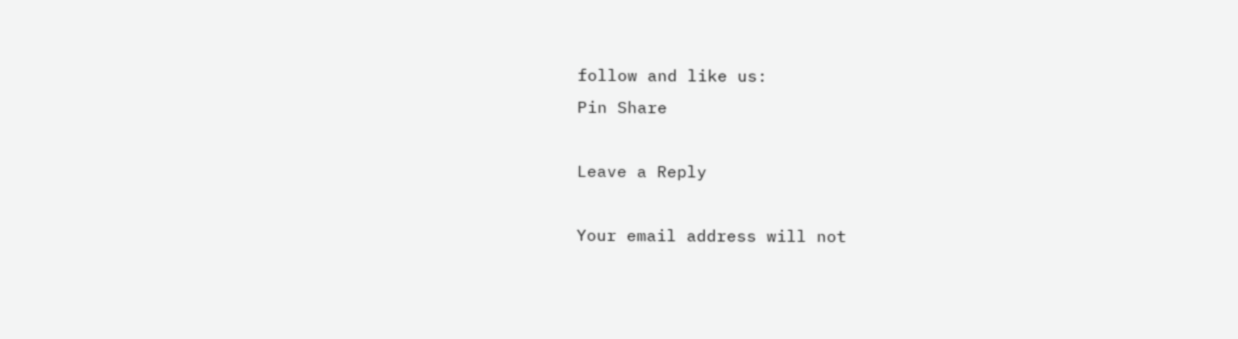follow and like us:
Pin Share

Leave a Reply

Your email address will not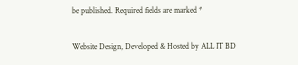be published. Required fields are marked *

Website Design, Developed & Hosted by ALL IT BD